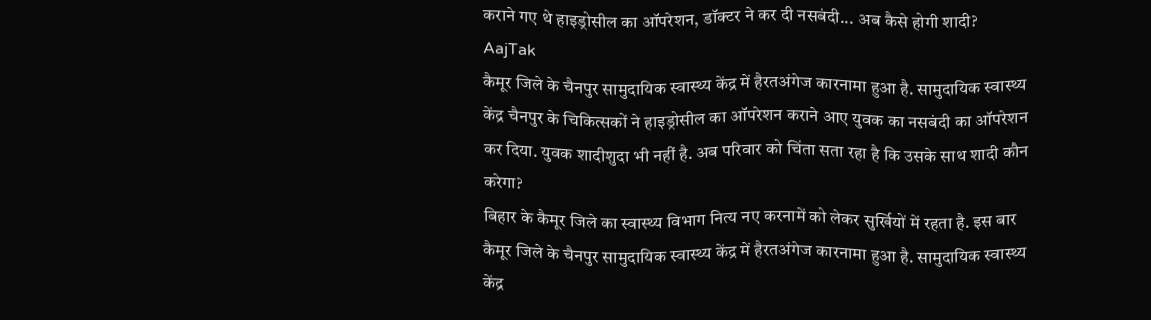कराने गए थे हाइड्रोसील का ऑपरेशन, डॉक्टर ने कर दी नसबंदी... अब कैसे होगी शादी?
AajTak
कैमूर जिले के चैनपुर सामुदायिक स्वास्थ्य केंद्र में हैरतअंगेज कारनामा हुआ है. सामुदायिक स्वास्थ्य केंद्र चैनपुर के चिकित्सकों ने हाइड्रोसील का ऑपरेशन कराने आए युवक का नसबंदी का ऑपरेशन कर दिया. युवक शादीशुदा भी नहीं है. अब परिवार को चिंता सता रहा है कि उसके साथ शादी कौन करेगा?
बिहार के कैमूर जिले का स्वास्थ्य विभाग नित्य नए करनामें को लेकर सुर्खियों में रहता है. इस बार कैमूर जिले के चैनपुर सामुदायिक स्वास्थ्य केंद्र में हैरतअंगेज कारनामा हुआ है. सामुदायिक स्वास्थ्य केंद्र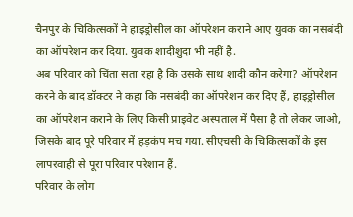चैनपुर के चिकित्सकों ने हाइड्रोसील का ऑपरेशन कराने आए युवक का नसबंदी का ऑपरेशन कर दिया. युवक शादीशुदा भी नहीं है.
अब परिवार को चिंता सता रहा है कि उसके साथ शादी कौन करेगा? ऑपरेशन करने के बाद डॉक्टर ने कहा कि नसबंदी का ऑपरेशन कर दिए हैं, हाइड्रोसील का ऑपरेशन कराने के लिए किसी प्राइवेट अस्पताल में पैसा है तो लेकर जाओ, जिसके बाद पूरे परिवार में हड़कंप मच गया. सीएचसी के चिकित्सकों के इस लापरवाही से पूरा परिवार परेशान हैं.
परिवार के लोग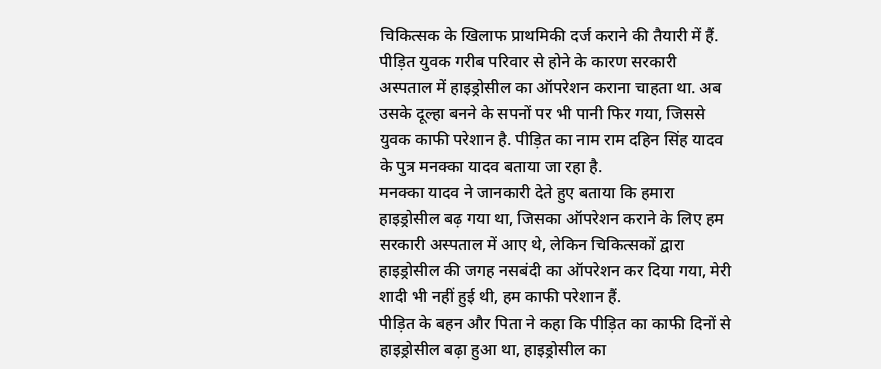चिकित्सक के खिलाफ प्राथमिकी दर्ज कराने की तैयारी में हैं. पीड़ित युवक गरीब परिवार से होने के कारण सरकारी अस्पताल में हाइड्रोसील का ऑपरेशन कराना चाहता था. अब उसके दूल्हा बनने के सपनों पर भी पानी फिर गया, जिससे युवक काफी परेशान है. पीड़ित का नाम राम दहिन सिंह यादव के पुत्र मनक्का यादव बताया जा रहा है.
मनक्का यादव ने जानकारी देते हुए बताया कि हमारा हाइड्रोसील बढ़ गया था, जिसका ऑपरेशन कराने के लिए हम सरकारी अस्पताल में आए थे, लेकिन चिकित्सकों द्वारा हाइड्रोसील की जगह नसबंदी का ऑपरेशन कर दिया गया, मेरी शादी भी नहीं हुई थी, हम काफी परेशान हैं.
पीड़ित के बहन और पिता ने कहा कि पीड़ित का काफी दिनों से हाइड्रोसील बढ़ा हुआ था, हाइड्रोसील का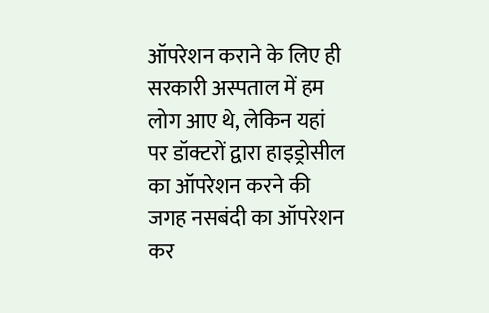ऑपरेशन कराने के लिए ही सरकारी अस्पताल में हम लोग आए थे, लेकिन यहां पर डॉक्टरों द्वारा हाइड्रोसील का ऑपरेशन करने की जगह नसबंदी का ऑपरेशन कर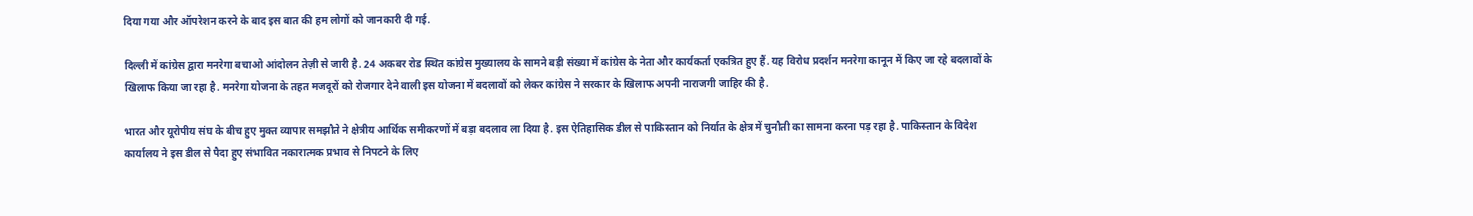दिया गया और ऑपरेशन करने के बाद इस बात की हम लोगों को जानकारी दी गई.

दिल्ली में कांग्रेस द्वारा मनरेगा बचाओ आंदोलन तेज़ी से जारी है. 24 अकबर रोड स्थित कांग्रेस मुख्यालय के सामने बड़ी संख्या में कांग्रेस के नेता और कार्यकर्ता एकत्रित हुए हैं. यह विरोध प्रदर्शन मनरेगा कानून में किए जा रहे बदलावों के खिलाफ किया जा रहा है. मनरेगा योजना के तहत मजदूरों को रोजगार देने वाली इस योजना में बदलावों को लेकर कांग्रेस ने सरकार के खिलाफ अपनी नाराजगी जाहिर की है.

भारत और यूरोपीय संघ के बीच हुए मुक्त व्यापार समझौते ने क्षेत्रीय आर्थिक समीकरणों में बड़ा बदलाव ला दिया है. इस ऐतिहासिक डील से पाकिस्तान को निर्यात के क्षेत्र में चुनौती का सामना करना पड़ रहा है. पाकिस्तान के विदेश कार्यालय ने इस डील से पैदा हुए संभावित नकारात्मक प्रभाव से निपटने के लिए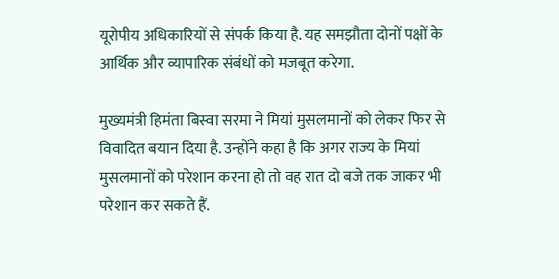यूरोपीय अधिकारियों से संपर्क किया है. यह समझौता दोनों पक्षों के आर्थिक और व्यापारिक संबंधों को मजबूत करेगा.

मुख्यमंत्री हिमंता बिस्वा सरमा ने मियां मुसलमानों को लेकर फिर से विवादित बयान दिया है. उन्होंने कहा है कि अगर राज्य के मियां मुसलमानों को परेशान करना हो तो वह रात दो बजे तक जाकर भी परेशान कर सकते हैं.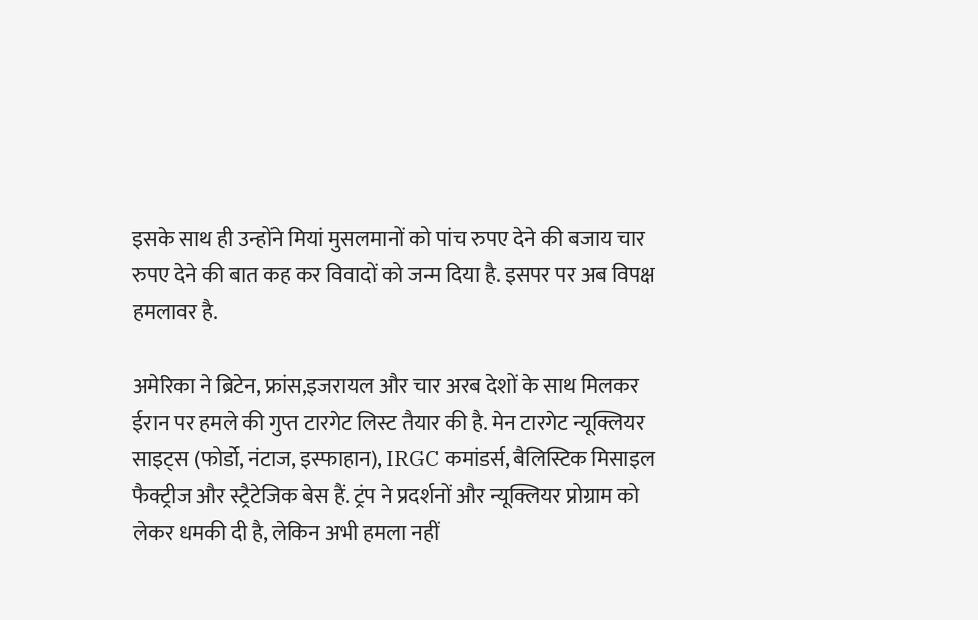इसके साथ ही उन्होंने मियां मुसलमानों को पांच रुपए देने की बजाय चार रुपए देने की बात कह कर विवादों को जन्म दिया है. इसपर पर अब विपक्ष हमलावर है.

अमेरिका ने ब्रिटेन, फ्रांस,इजरायल और चार अरब देशों के साथ मिलकर ईरान पर हमले की गुप्त टारगेट लिस्ट तैयार की है. मेन टारगेट न्यूक्लियर साइट्स (फोर्डो, नंटाज, इस्फाहान), IRGC कमांडर्स, बैलिस्टिक मिसाइल फैक्ट्रीज और स्ट्रैटेजिक बेस हैं. ट्रंप ने प्रदर्शनों और न्यूक्लियर प्रोग्राम को लेकर धमकी दी है, लेकिन अभी हमला नहीं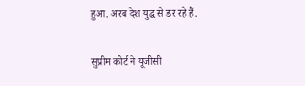हुआ. अरब देश युद्ध से डर रहे हैं.

सुप्रीम कोर्ट ने यूजीसी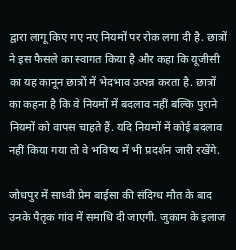द्वारा लागू किए गए नए नियमों पर रोक लगा दी है. छात्रों ने इस फैसले का स्वागत किया है और कहा कि यूजीसी का यह कानून छात्रों में भेदभाव उत्पन्न करता है. छात्रों का कहना है कि वे नियमों में बदलाव नहीं बल्कि पुराने नियमों को वापस चाहते हैं. यदि नियमों में कोई बदलाव नहीं किया गया तो वे भविष्य में भी प्रदर्शन जारी रखेंगे.

जोधपुर में साध्वी प्रेम बाईसा की संदिग्ध मौत के बाद उनके पैतृक गांव में समाधि दी जाएगी. जुकाम के इलाज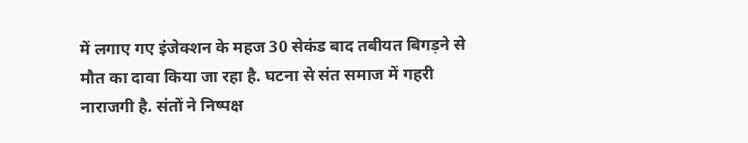में लगाए गए इंजेक्शन के महज 30 सेकंड बाद तबीयत बिगड़ने से मौत का दावा किया जा रहा है. घटना से संत समाज में गहरी नाराजगी है. संतों ने निष्पक्ष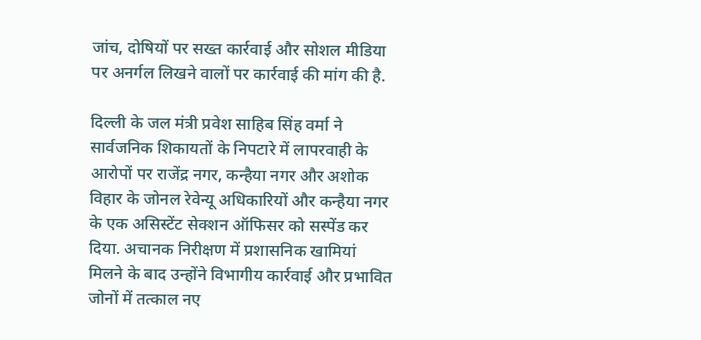जांच, दोषियों पर सख्त कार्रवाई और सोशल मीडिया पर अनर्गल लिखने वालों पर कार्रवाई की मांग की है.

दिल्ली के जल मंत्री प्रवेश साहिब सिंह वर्मा ने सार्वजनिक शिकायतों के निपटारे में लापरवाही के आरोपों पर राजेंद्र नगर, कन्हैया नगर और अशोक विहार के जोनल रेवेन्यू अधिकारियों और कन्हैया नगर के एक असिस्टेंट सेक्शन ऑफिसर को सस्पेंड कर दिया. अचानक निरीक्षण में प्रशासनिक खामियां मिलने के बाद उन्होंने विभागीय कार्रवाई और प्रभावित जोनों में तत्काल नए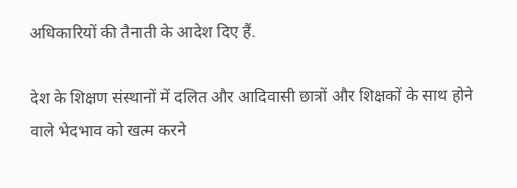अधिकारियों की तैनाती के आदेश दिए हैं.

देश के शिक्षण संस्थानों में दलित और आदिवासी छात्रों और शिक्षकों के साथ होने वाले भेदभाव को खत्म करने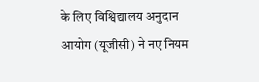के लिए विश्विद्यालय अनुदान आयोग (यूजीसी) ने नए नियम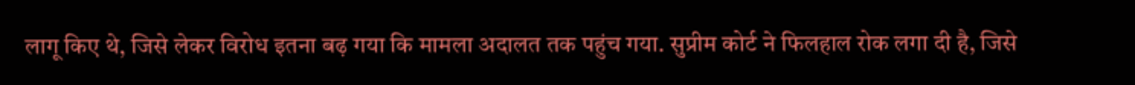लागू किए थे, जिसे लेकर विरोध इतना बढ़ गया कि मामला अदालत तक पहुंच गया. सुप्रीम कोर्ट ने फिलहाल रोक लगा दी है, जिसे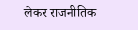लेकर राजनीतिक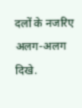दलों के नजरिए अलग-अलग दिखे.